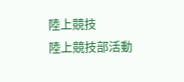陸上競技
陸上競技部活動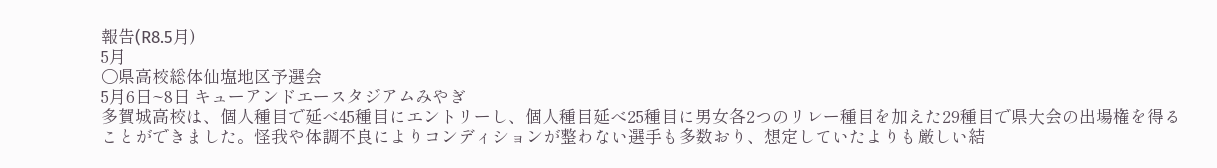報告(R8.5月)
5月
〇県高校総体仙塩地区予選会
5月6日~8日 キューアンドエースタジアムみやぎ
多賀城高校は、個人種目で延べ45種目にエントリーし、個人種目延べ25種目に男女各2つのリレー種目を加えた29種目で県大会の出場権を得ることができました。怪我や体調不良によりコンディションが整わない選手も多数おり、想定していたよりも厳しい結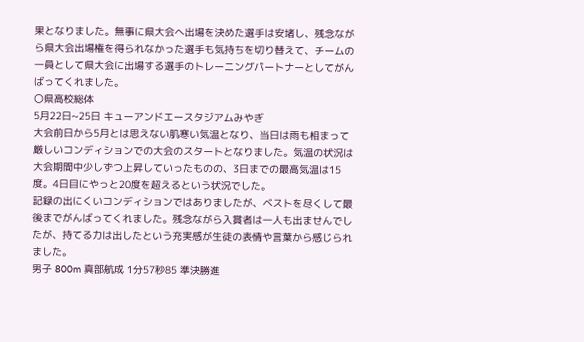果となりました。無事に県大会へ出場を決めた選手は安堵し、残念ながら県大会出場権を得られなかった選手も気持ちを切り替えて、チームの一員として県大会に出場する選手のトレーニングパートナーとしてがんばってくれました。
〇県高校総体
5月22日~25日 キューアンドエースタジアムみやぎ
大会前日から5月とは思えない肌寒い気温となり、当日は雨も相まって厳しいコンディションでの大会のスタートとなりました。気温の状況は大会期間中少しずつ上昇していったものの、3日までの最高気温は15度。4日目にやっと20度を超えるという状況でした。
記録の出にくいコンディションではありましたが、ベストを尽くして最後までがんばってくれました。残念ながら入賞者は一人も出ませんでしたが、持てる力は出したという充実感が生徒の表情や言葉から感じられました。
男子 800m 真部航成 1分57秒85 準決勝進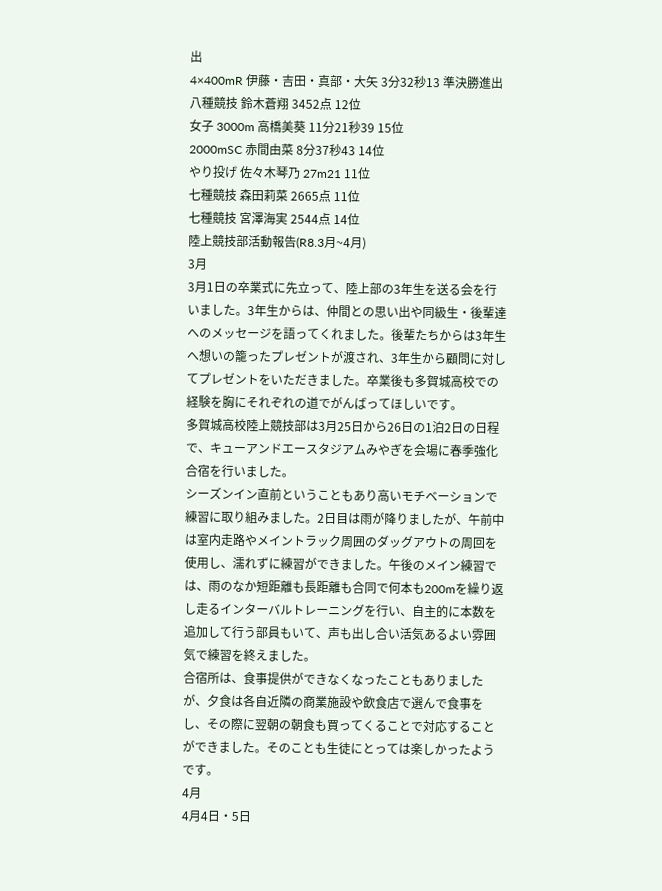出
4×400mR 伊藤・吉田・真部・大矢 3分32秒13 準決勝進出
八種競技 鈴木蒼翔 3452点 12位
女子 3000m 高橋美葵 11分21秒39 15位
2000mSC 赤間由菜 8分37秒43 14位
やり投げ 佐々木琴乃 27m21 11位
七種競技 森田莉菜 2665点 11位
七種競技 宮澤海実 2544点 14位
陸上競技部活動報告(R8.3月~4月)
3月
3月1日の卒業式に先立って、陸上部の3年生を送る会を行いました。3年生からは、仲間との思い出や同級生・後輩達へのメッセージを語ってくれました。後輩たちからは3年生へ想いの籠ったプレゼントが渡され、3年生から顧問に対してプレゼントをいただきました。卒業後も多賀城高校での経験を胸にそれぞれの道でがんばってほしいです。
多賀城高校陸上競技部は3月25日から26日の1泊2日の日程で、キューアンドエースタジアムみやぎを会場に春季強化合宿を行いました。
シーズンイン直前ということもあり高いモチベーションで練習に取り組みました。2日目は雨が降りましたが、午前中は室内走路やメイントラック周囲のダッグアウトの周回を使用し、濡れずに練習ができました。午後のメイン練習では、雨のなか短距離も長距離も合同で何本も200mを繰り返し走るインターバルトレーニングを行い、自主的に本数を追加して行う部員もいて、声も出し合い活気あるよい雰囲気で練習を終えました。
合宿所は、食事提供ができなくなったこともありましたが、夕食は各自近隣の商業施設や飲食店で選んで食事をし、その際に翌朝の朝食も買ってくることで対応することができました。そのことも生徒にとっては楽しかったようです。
4月
4月4日・5日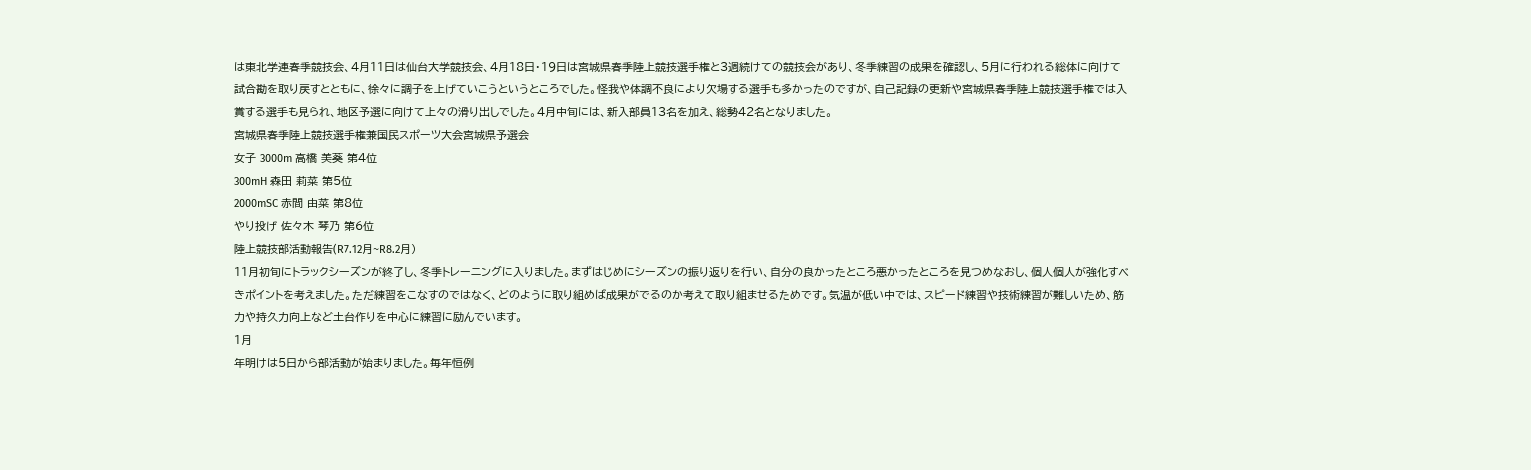は東北学連春季競技会、4月11日は仙台大学競技会、4月18日・19日は宮城県春季陸上競技選手権と3週続けての競技会があり、冬季練習の成果を確認し、5月に行われる総体に向けて試合勘を取り戻すとともに、徐々に調子を上げていこうというところでした。怪我や体調不良により欠場する選手も多かったのですが、自己記録の更新や宮城県春季陸上競技選手権では入賞する選手も見られ、地区予選に向けて上々の滑り出しでした。4月中旬には、新入部員13名を加え、総勢42名となりました。
宮城県春季陸上競技選手権兼国民スポーツ大会宮城県予選会
女子 3000m 高橋 美葵 第4位
300mH 森田 莉菜 第5位
2000mSC 赤間 由菜 第8位
やり投げ 佐々木 琴乃 第6位
陸上競技部活動報告(R7.12月~R8.2月)
11月初旬にトラックシーズンが終了し、冬季トレーニングに入りました。まずはじめにシーズンの振り返りを行い、自分の良かったところ悪かったところを見つめなおし、個人個人が強化すべきポイントを考えました。ただ練習をこなすのではなく、どのように取り組めば成果がでるのか考えて取り組ませるためです。気温が低い中では、スピード練習や技術練習が難しいため、筋力や持久力向上など土台作りを中心に練習に励んでいます。
1月
年明けは5日から部活動が始まりました。毎年恒例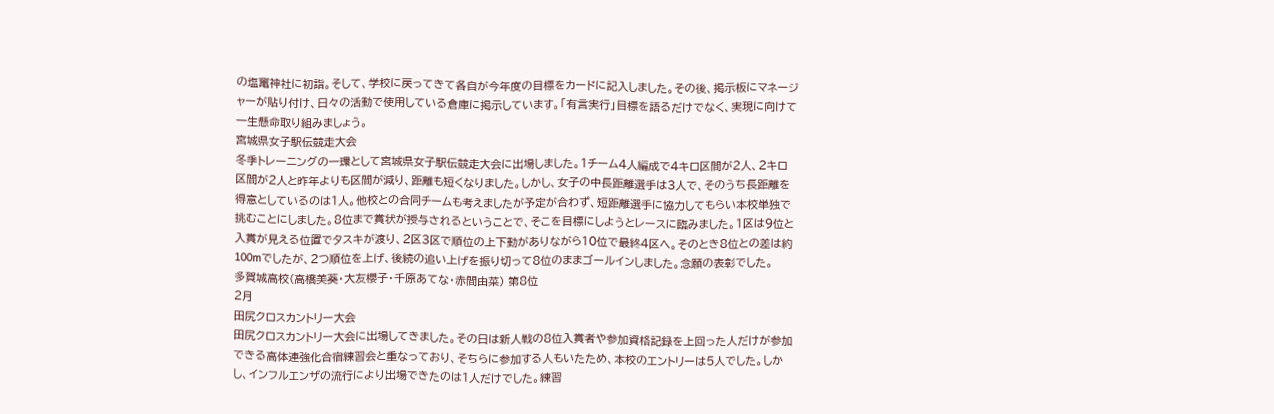の塩竃神社に初詣。そして、学校に戻ってきて各自が今年度の目標をカードに記入しました。その後、掲示板にマネージャーが貼り付け、日々の活動で使用している倉庫に掲示しています。「有言実行」目標を語るだけでなく、実現に向けて一生懸命取り組みましょう。
宮城県女子駅伝競走大会
冬季トレーニングの一環として宮城県女子駅伝競走大会に出場しました。1チーム4人編成で4キロ区間が2人、2キロ区間が2人と昨年よりも区間が減り、距離も短くなりました。しかし、女子の中長距離選手は3人で、そのうち長距離を得意としているのは1人。他校との合同チームも考えましたが予定が合わず、短距離選手に協力してもらい本校単独で挑むことにしました。8位まで賞状が授与されるということで、そこを目標にしようとレースに臨みました。1区は9位と入賞が見える位置でタスキが渡り、2区3区で順位の上下動がありながら10位で最終4区へ。そのとき8位との差は約100mでしたが、2つ順位を上げ、後続の追い上げを振り切って8位のままゴールインしました。念願の表彰でした。
多賀城高校(高橋美葵・大友櫻子・千原あてな・赤間由菜) 第8位
2月
田尻クロスカントリー大会
田尻クロスカントリー大会に出場してきました。その日は新人戦の8位入賞者や参加資格記録を上回った人だけが参加できる高体連強化合宿練習会と重なっており、そちらに参加する人もいたため、本校のエントリーは5人でした。しかし、インフルエンザの流行により出場できたのは1人だけでした。練習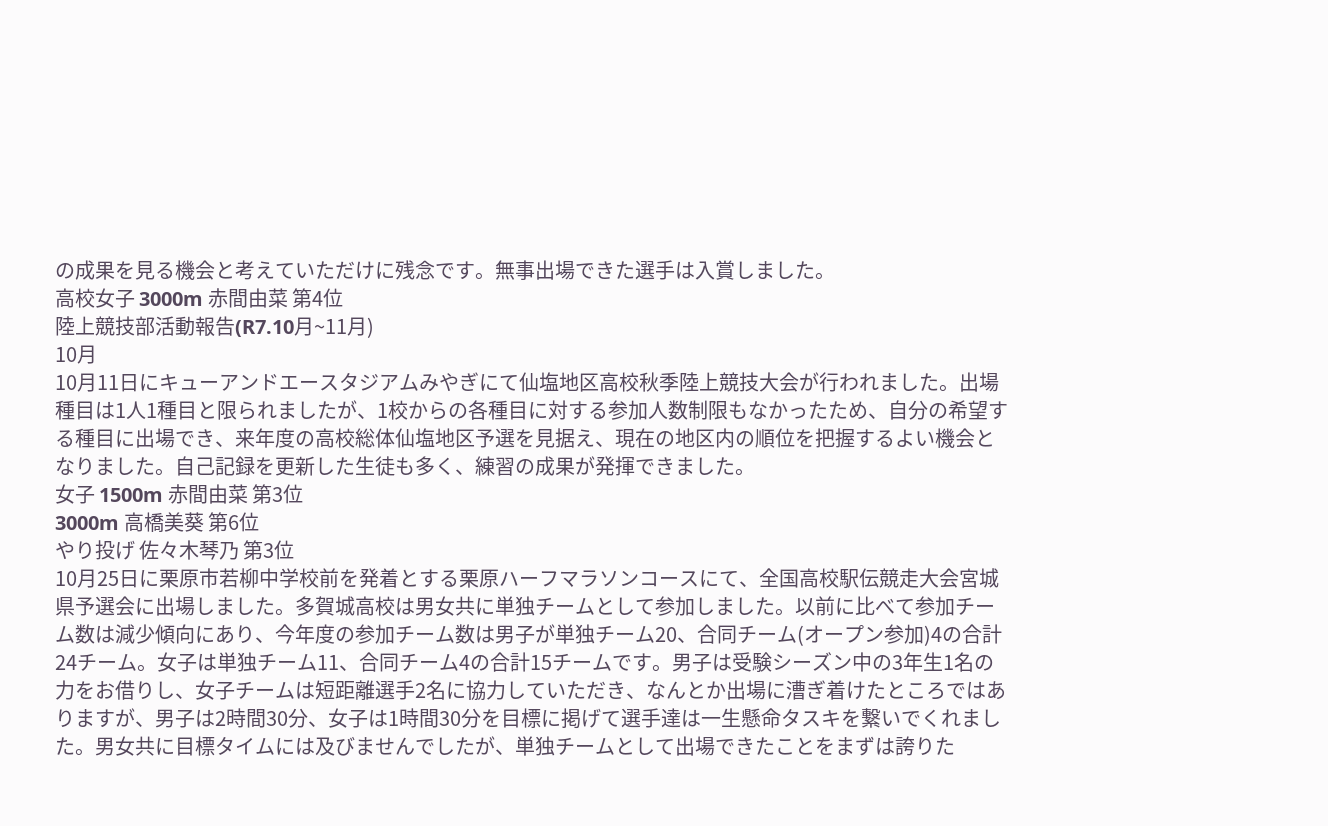の成果を見る機会と考えていただけに残念です。無事出場できた選手は入賞しました。
高校女子 3000m 赤間由菜 第4位
陸上競技部活動報告(R7.10月~11月)
10月
10月11日にキューアンドエースタジアムみやぎにて仙塩地区高校秋季陸上競技大会が行われました。出場種目は1人1種目と限られましたが、1校からの各種目に対する参加人数制限もなかったため、自分の希望する種目に出場でき、来年度の高校総体仙塩地区予選を見据え、現在の地区内の順位を把握するよい機会となりました。自己記録を更新した生徒も多く、練習の成果が発揮できました。
女子 1500m 赤間由菜 第3位
3000m 高橋美葵 第6位
やり投げ 佐々木琴乃 第3位
10月25日に栗原市若柳中学校前を発着とする栗原ハーフマラソンコースにて、全国高校駅伝競走大会宮城県予選会に出場しました。多賀城高校は男女共に単独チームとして参加しました。以前に比べて参加チーム数は減少傾向にあり、今年度の参加チーム数は男子が単独チーム20、合同チーム(オープン参加)4の合計24チーム。女子は単独チーム11、合同チーム4の合計15チームです。男子は受験シーズン中の3年生1名の力をお借りし、女子チームは短距離選手2名に協力していただき、なんとか出場に漕ぎ着けたところではありますが、男子は2時間30分、女子は1時間30分を目標に掲げて選手達は一生懸命タスキを繋いでくれました。男女共に目標タイムには及びませんでしたが、単独チームとして出場できたことをまずは誇りた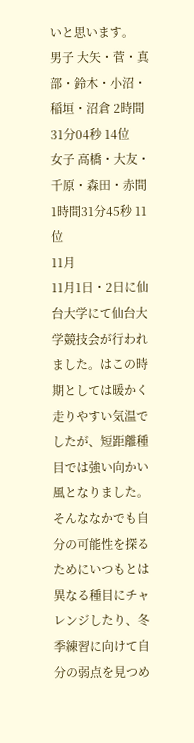いと思います。
男子 大矢・菅・真部・鈴木・小沼・稲垣・沼倉 2時間31分04秒 14位
女子 高橋・大友・千原・森田・赤間 1時間31分45秒 11位
11月
11月1日・2日に仙台大学にて仙台大学競技会が行われました。はこの時期としては暖かく走りやすい気温でしたが、短距離種目では強い向かい風となりました。そんななかでも自分の可能性を探るためにいつもとは異なる種目にチャレンジしたり、冬季練習に向けて自分の弱点を見つめ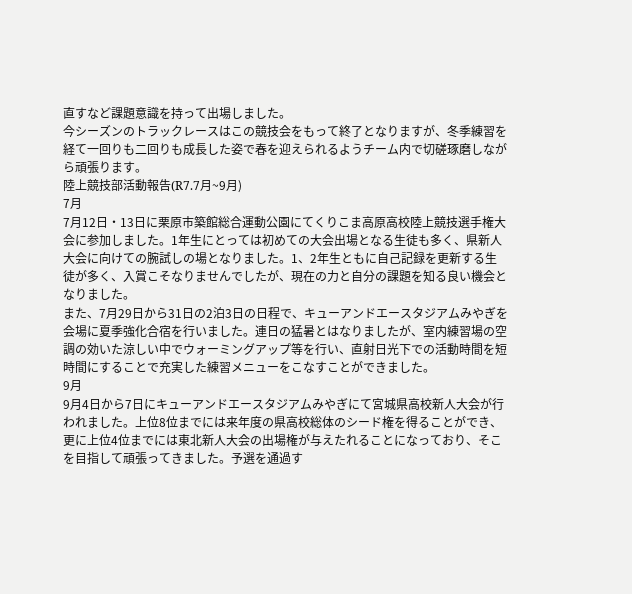直すなど課題意識を持って出場しました。
今シーズンのトラックレースはこの競技会をもって終了となりますが、冬季練習を経て一回りも二回りも成長した姿で春を迎えられるようチーム内で切磋琢磨しながら頑張ります。
陸上競技部活動報告(R7.7月~9月)
7月
7月12日・13日に栗原市築館総合運動公園にてくりこま高原高校陸上競技選手権大会に参加しました。1年生にとっては初めての大会出場となる生徒も多く、県新人大会に向けての腕試しの場となりました。1、2年生ともに自己記録を更新する生徒が多く、入賞こそなりませんでしたが、現在の力と自分の課題を知る良い機会となりました。
また、7月29日から31日の2泊3日の日程で、キューアンドエースタジアムみやぎを会場に夏季強化合宿を行いました。連日の猛暑とはなりましたが、室内練習場の空調の効いた涼しい中でウォーミングアップ等を行い、直射日光下での活動時間を短時間にすることで充実した練習メニューをこなすことができました。
9月
9月4日から7日にキューアンドエースタジアムみやぎにて宮城県高校新人大会が行われました。上位8位までには来年度の県高校総体のシード権を得ることができ、更に上位4位までには東北新人大会の出場権が与えたれることになっており、そこを目指して頑張ってきました。予選を通過す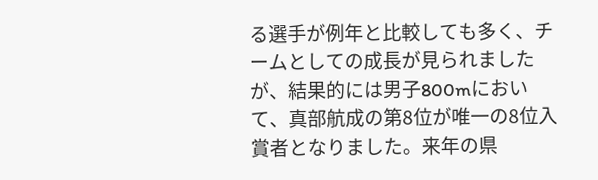る選手が例年と比較しても多く、チームとしての成長が見られましたが、結果的には男子800mにおいて、真部航成の第8位が唯一の8位入賞者となりました。来年の県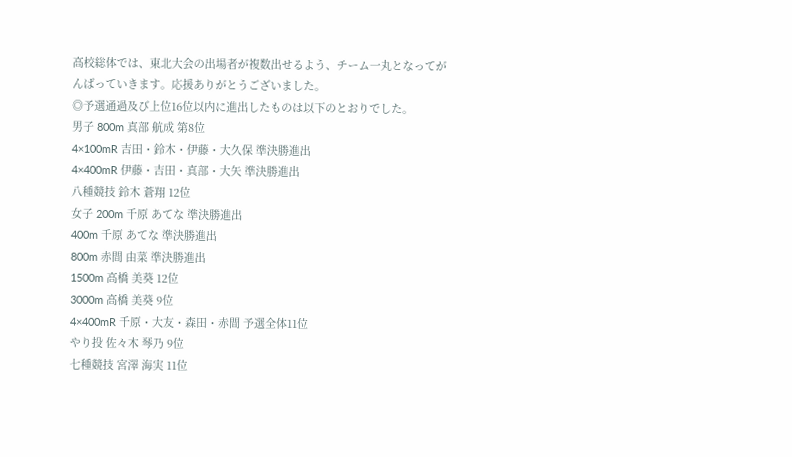高校総体では、東北大会の出場者が複数出せるよう、チーム一丸となってがんばっていきます。応援ありがとうございました。
◎予選通過及び上位16位以内に進出したものは以下のとおりでした。
男子 800m 真部 航成 第8位
4×100mR 吉田・鈴木・伊藤・大久保 準決勝進出
4×400mR 伊藤・吉田・真部・大矢 準決勝進出
八種競技 鈴木 蒼翔 12位
女子 200m 千原 あてな 準決勝進出
400m 千原 あてな 準決勝進出
800m 赤間 由菜 準決勝進出
1500m 高橋 美葵 12位
3000m 高橋 美葵 9位
4×400mR 千原・大友・森田・赤間 予選全体11位
やり投 佐々木 琴乃 9位
七種競技 宮澤 海実 11位